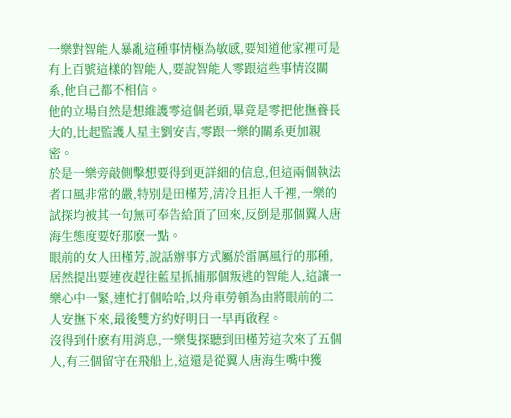一樂對智能人暴亂這種事情極為敏感,要知道他家裡可是有上百號這樣的智能人,要說智能人零跟這些事情沒關系,他自己都不相信。
他的立場自然是想維護零這個老頭,畢竟是零把他撫養長大的,比起監護人星主劉安吉,零跟一樂的關系更加親密。
於是一樂旁敲側擊想要得到更詳細的信息,但這兩個執法者口風非常的嚴,特別是田槿芳,清冷且拒人千裡,一樂的試探均被其一句無可奉告給頂了回來,反倒是那個翼人唐海生態度要好那麽一點。
眼前的女人田槿芳,說話辦事方式屬於雷厲風行的那種,居然提出要連夜趕往藍星抓捕那個叛逃的智能人,這讓一樂心中一緊,連忙打個哈哈,以舟車勞頓為由將眼前的二人安撫下來,最後雙方約好明日一早再啟程。
沒得到什麽有用消息,一樂隻探聽到田槿芳這次來了五個人,有三個留守在飛船上,這還是從翼人唐海生嘴中獲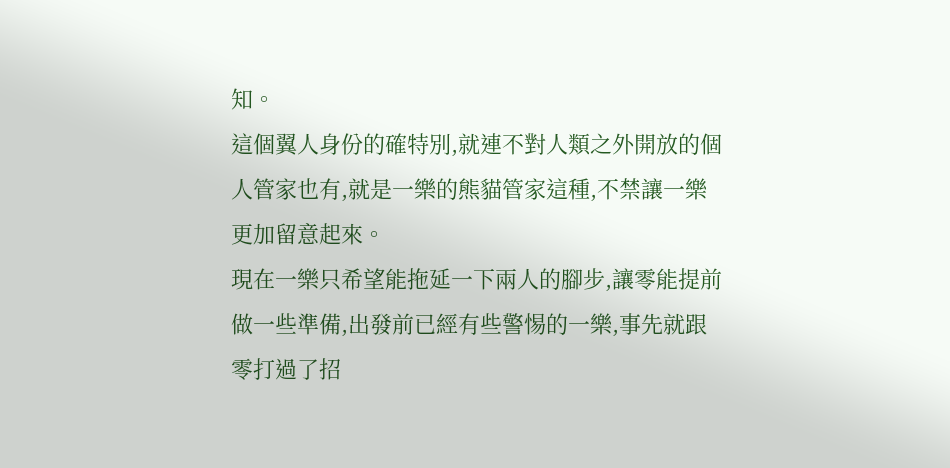知。
這個翼人身份的確特別,就連不對人類之外開放的個人管家也有,就是一樂的熊貓管家這種,不禁讓一樂更加留意起來。
現在一樂只希望能拖延一下兩人的腳步,讓零能提前做一些準備,出發前已經有些警惕的一樂,事先就跟零打過了招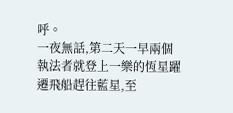呼。
一夜無話,第二天一早兩個執法者就登上一樂的恆星躍遷飛船趕往藍星,至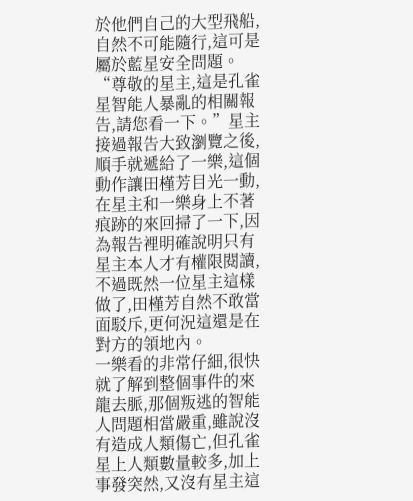於他們自己的大型飛船,自然不可能隨行,這可是屬於藍星安全問題。
“尊敬的星主,這是孔雀星智能人暴亂的相關報告,請您看一下。”星主接過報告大致瀏覽之後,順手就遞給了一樂,這個動作讓田槿芳目光一動,在星主和一樂身上不著痕跡的來回掃了一下,因為報告裡明確說明只有星主本人才有權限閱讀,不過既然一位星主這樣做了,田槿芳自然不敢當面駁斥,更何況這還是在對方的領地內。
一樂看的非常仔細,很快就了解到整個事件的來龍去脈,那個叛逃的智能人問題相當嚴重,雖說沒有造成人類傷亡,但孔雀星上人類數量較多,加上事發突然,又沒有星主這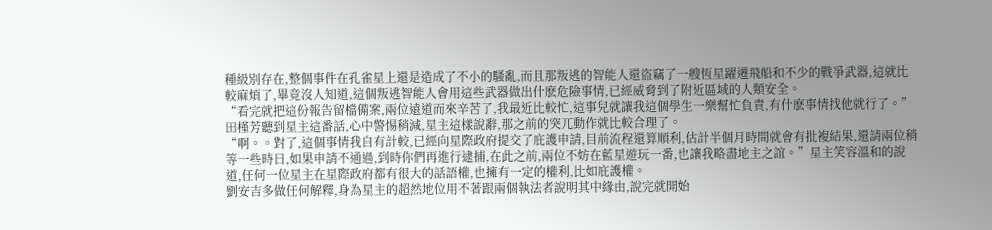種級別存在,整個事件在孔雀星上還是造成了不小的騷亂,而且那叛逃的智能人還盜竊了一艘恆星躍遷飛船和不少的戰爭武器,這就比較麻煩了,畢竟沒人知道,這個叛逃智能人會用這些武器做出什麽危險事情,已經威脅到了附近區域的人類安全。
“看完就把這份報告留檔備案,兩位遠道而來辛苦了,我最近比較忙,這事兒就讓我這個學生一樂幫忙負責,有什麽事情找他就行了。”田槿芳聽到星主這番話,心中警惕稍減,星主這樣說辭,那之前的突兀動作就比較合理了。
“啊。。對了,這個事情我自有計較,已經向星際政府提交了庇護申請,目前流程還算順利,估計半個月時間就會有批複結果,還請兩位稍等一些時日,如果申請不通過,到時你們再進行逮捕,在此之前,兩位不妨在藍星遊玩一番,也讓我略盡地主之誼。”星主笑容溫和的說道,任何一位星主在星際政府都有很大的話語權,也擁有一定的權利,比如庇護權。
劉安吉多做任何解釋,身為星主的超然地位用不著跟兩個執法者說明其中緣由,說完就開始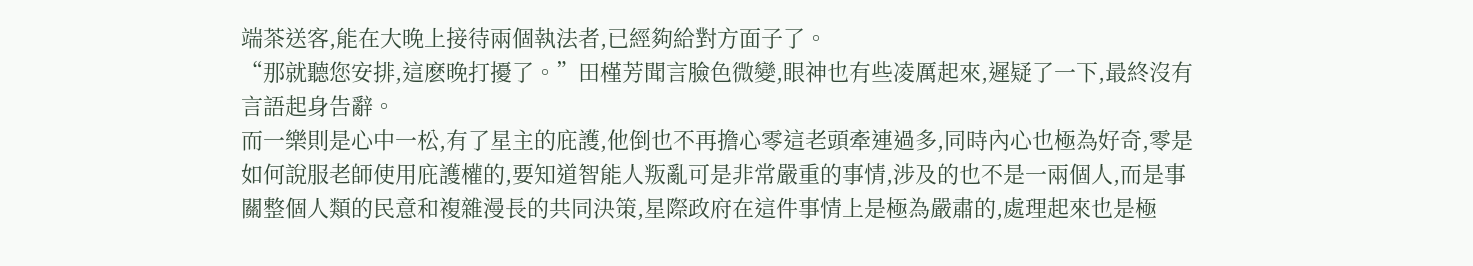端茶送客,能在大晚上接待兩個執法者,已經夠給對方面子了。
“那就聽您安排,這麽晚打擾了。”田槿芳聞言臉色微變,眼神也有些凌厲起來,遲疑了一下,最終沒有言語起身告辭。
而一樂則是心中一松,有了星主的庇護,他倒也不再擔心零這老頭牽連過多,同時內心也極為好奇,零是如何說服老師使用庇護權的,要知道智能人叛亂可是非常嚴重的事情,涉及的也不是一兩個人,而是事關整個人類的民意和複雜漫長的共同決策,星際政府在這件事情上是極為嚴肅的,處理起來也是極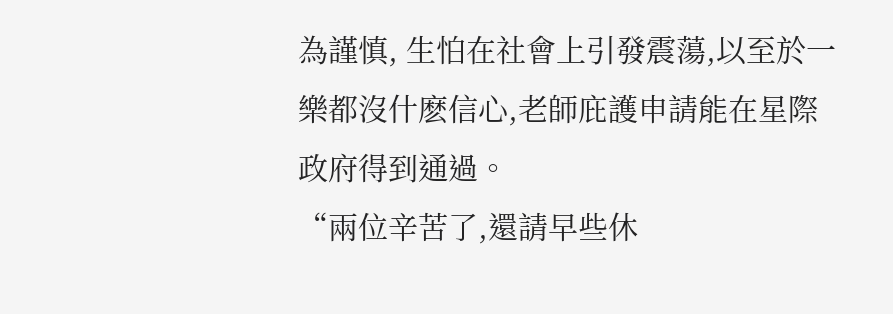為謹慎, 生怕在社會上引發震蕩,以至於一樂都沒什麽信心,老師庇護申請能在星際政府得到通過。
“兩位辛苦了,還請早些休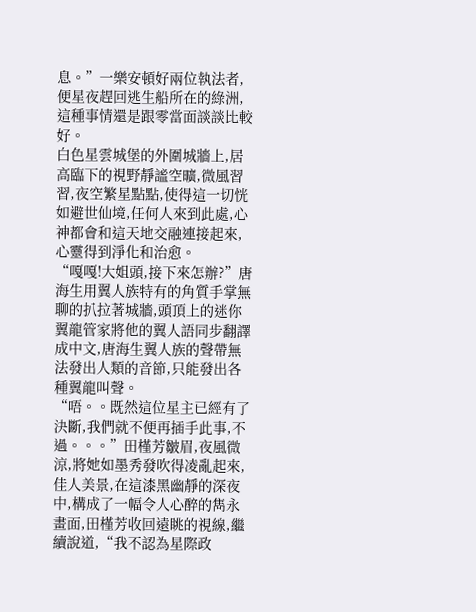息。”一樂安頓好兩位執法者,便星夜趕回逃生船所在的綠洲,這種事情還是跟零當面談談比較好。
白色星雲城堡的外圍城牆上,居高臨下的視野靜謐空曠,微風習習,夜空繁星點點,使得這一切恍如避世仙境,任何人來到此處,心神都會和這天地交融連接起來,心靈得到淨化和治愈。
“嘎嘎!大姐頭,接下來怎辦?”唐海生用翼人族特有的角質手掌無聊的扒拉著城牆,頭頂上的迷你翼龍管家將他的翼人語同步翻譯成中文,唐海生翼人族的聲帶無法發出人類的音節,只能發出各種翼龍叫聲。
“唔。。既然這位星主已經有了決斷,我們就不便再插手此事,不過。。。”田槿芳皺眉,夜風微涼,將她如墨秀發吹得凌亂起來,佳人美景,在這漆黑幽靜的深夜中,構成了一幅令人心醉的雋永畫面,田槿芳收回遠眺的視線,繼續說道,“我不認為星際政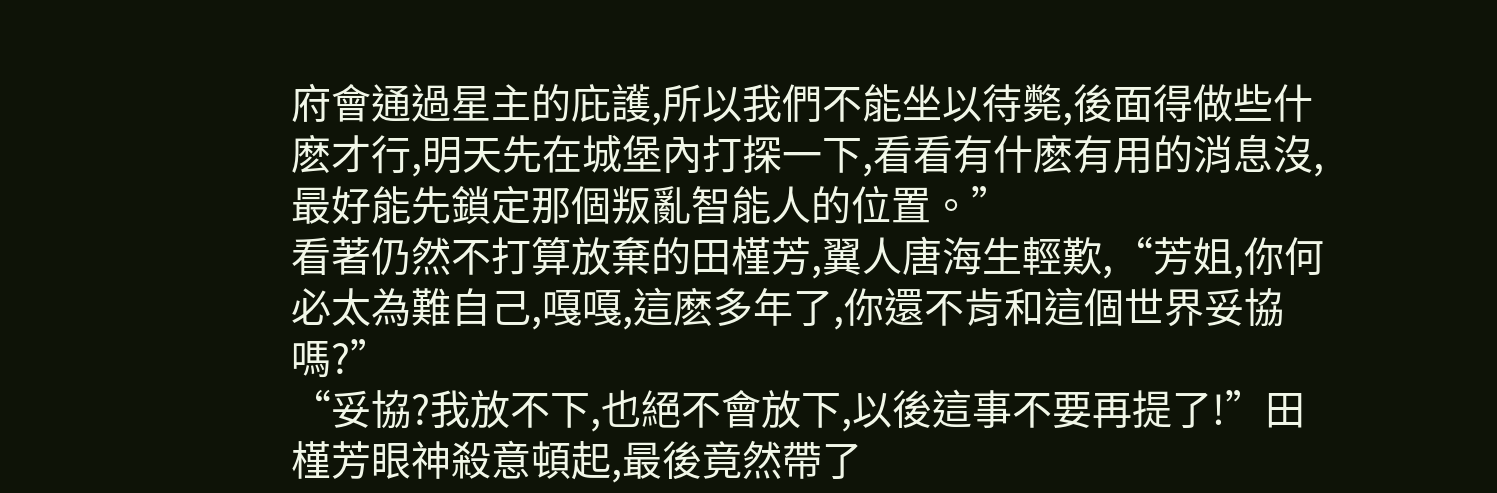府會通過星主的庇護,所以我們不能坐以待斃,後面得做些什麽才行,明天先在城堡內打探一下,看看有什麽有用的消息沒,最好能先鎖定那個叛亂智能人的位置。”
看著仍然不打算放棄的田槿芳,翼人唐海生輕歎,“芳姐,你何必太為難自己,嘎嘎,這麽多年了,你還不肯和這個世界妥協嗎?”
“妥協?我放不下,也絕不會放下,以後這事不要再提了!”田槿芳眼神殺意頓起,最後竟然帶了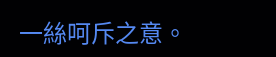一絲呵斥之意。